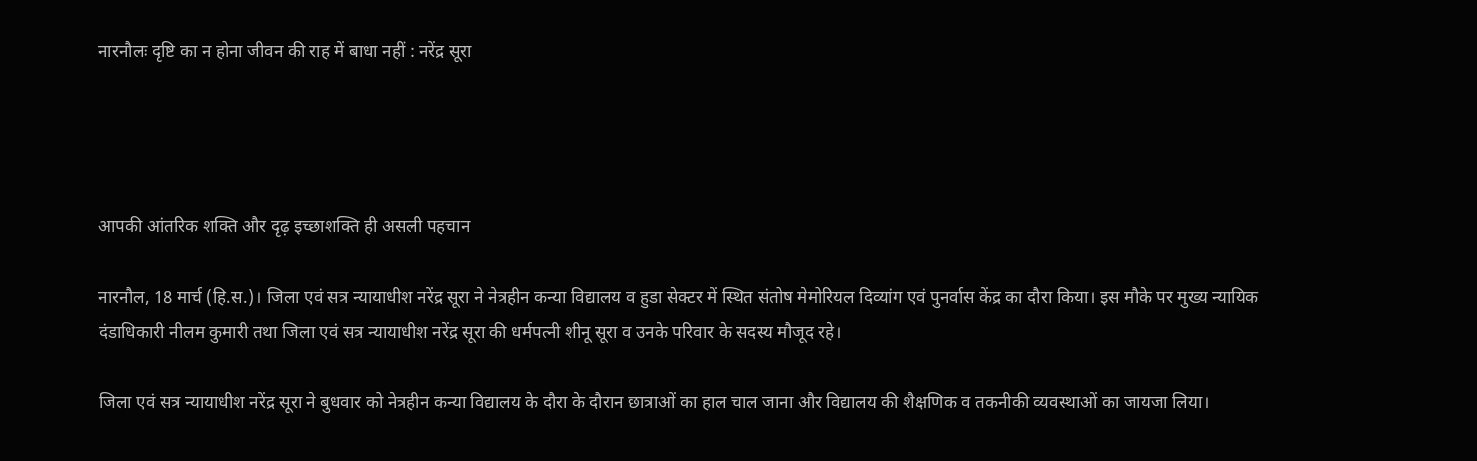नारनौलः दृष्टि का न होना जीवन की राह में बाधा नहीं : नरेंद्र सूरा




आपकी आंतरिक शक्ति और दृढ़ इच्छाशक्ति ही असली पहचान

नारनौल, 18 मार्च (हि.स.)। जिला एवं सत्र न्यायाधीश नरेंद्र सूरा ने नेत्रहीन कन्या विद्यालय व हुडा सेक्टर में स्थित संतोष मेमोरियल दिव्यांग एवं पुनर्वास केंद्र का दौरा किया। इस मौके पर मुख्य न्यायिक दंडाधिकारी नीलम कुमारी तथा जिला एवं सत्र न्यायाधीश नरेंद्र सूरा की धर्मपत्नी शीनू सूरा व उनके परिवार के सदस्य मौजूद रहे।

जिला एवं सत्र न्यायाधीश नरेंद्र सूरा ने बुधवार को नेत्रहीन कन्या विद्यालय के दौरा के दौरान छात्राओं का हाल चाल जाना और विद्यालय की शैक्षणिक व तकनीकी व्यवस्थाओं का जायजा लिया।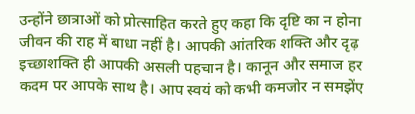उन्होंने छात्राओं को प्रोत्साहित करते हुए कहा कि दृष्टि का न होना जीवन की राह में बाधा नहीं है। आपकी आंतरिक शक्ति और दृढ़ इच्छाशक्ति ही आपकी असली पहचान है। कानून और समाज हर कदम पर आपके साथ है। आप स्वयं को कभी कमजोर न समझेंए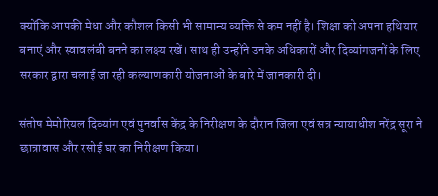क्योंकि आपकी मेधा और कौशल किसी भी सामान्य व्यक्ति से कम नहीं है। शिक्षा को अपना हथियार बनाएं और स्वावलंबी बनने का लक्ष्य रखें। साथ ही उन्होंने उनके अधिकारों और दिव्यांगजनों के लिए सरकार द्वारा चलाई जा रही कल्याणकारी योजनाओं के बारे में जानकारी दी।

संतोष मेमोरियल दिव्यांग एवं पुनर्वास केंद्र के निरीक्षण के दौरान जिला एवं सत्र न्यायाधीश नरेंद्र सूरा ने छात्रावास और रसोई घर का निरीक्षण किया।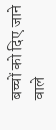बच्चों को दिए जाने वाले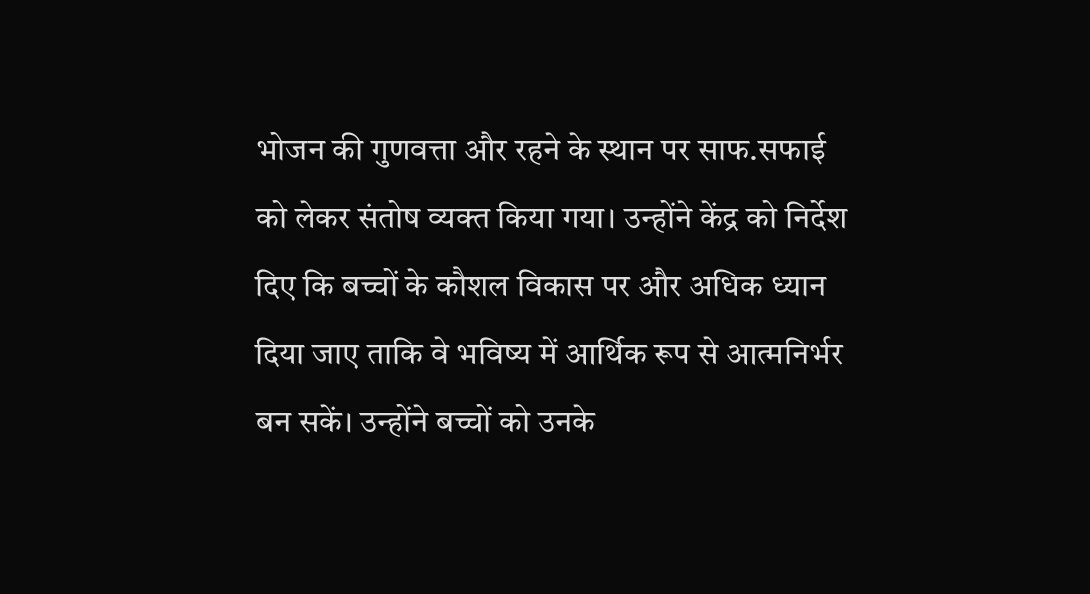भोजन की गुणवत्ता और रहने के स्थान पर साफ.सफाई को लेकर संतोष व्यक्त किया गया। उन्होंने केंद्र को निर्देश दिए कि बच्चों के कौशल विकास पर और अधिक ध्यान दिया जाए ताकि वे भविष्य में आर्थिक रूप से आत्मनिर्भर बन सकें। उन्होंने बच्चों को उनके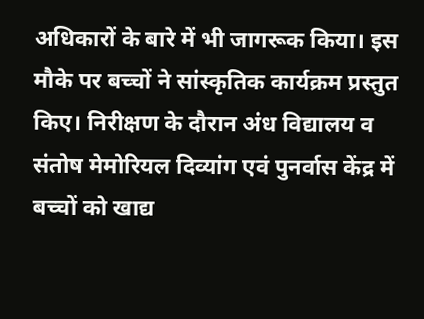अधिकारों के बारे में भी जागरूक किया। इस मौके पर बच्चों ने सांस्कृतिक कार्यक्रम प्रस्तुत किए। निरीक्षण के दौरान अंध विद्यालय व संतोष मेमोरियल दिव्यांग एवं पुनर्वास केंद्र में बच्चों को खाद्य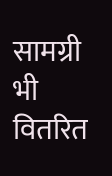सामग्री भी वितरित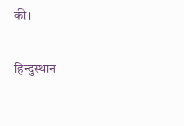की।

हिन्दुस्थान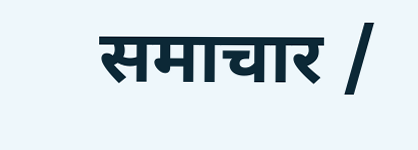समाचार /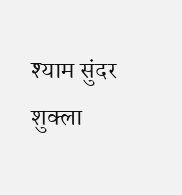श्याम सुंदर शुक्ला